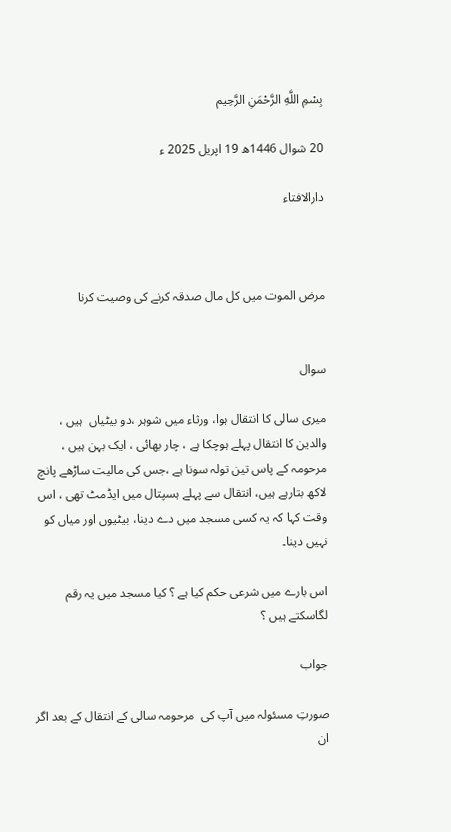بِسْمِ اللَّهِ الرَّحْمَنِ الرَّحِيم

20 شوال 1446ھ 19 اپریل 2025 ء

دارالافتاء



مرض الموت میں کل مال صدقہ کرنے کی وصیت کرنا


سوال

میری سالی کا انتقال ہوا، ورثاء میں شوہر ،دو بیٹیاں  ہیں ، والدین کا انتقال پہلے ہوچکا ہے ، چار بھائی ، ایک بہن ہیں ، مرحومہ کے پاس تین تولہ سونا ہے ،جس کی مالیت ساڑھے پانچ لاکھ بتارہے ہیں، انتقال سے پہلے ہسپتال میں ایڈمٹ تھی ، اس وقت کہا کہ یہ کسی مسجد میں دے دینا، بیٹیوں اور میاں کو نہیں دینا۔

اس بارے میں شرعی حکم کیا ہے ؟ کیا مسجد میں یہ رقم لگاسکتے ہیں ؟

جواب

صورتِ مسئولہ میں آپ کی  مرحومہ سالی کے انتقال کے بعد اگر ان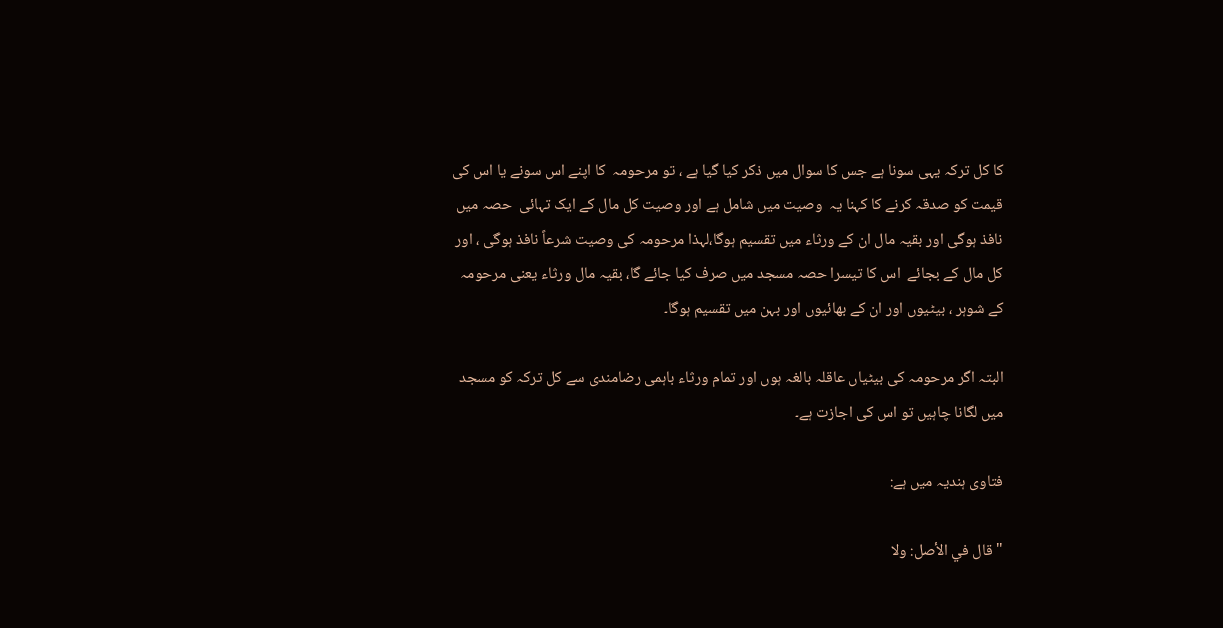کا کل ترکہ یہی سونا ہے جس کا سوال میں ذکر کیا گیا ہے ، تو مرحومہ  کا اپنے اس سونے یا اس کی قیمت کو صدقہ کرنے کا کہنا یہ  وصیت میں شامل ہے اور وصیت کل مال کے ایک تہائی  حصہ میں نافذ ہوگی اور بقیہ مال ان کے ورثاء میں تقسیم ہوگا،لہذا مرحومہ کی وصیت شرعاً نافذ ہوگی ، اور کل مال کے بجائے  اس کا تیسرا حصہ مسجد میں صرف کیا جائے گا، بقیہ مال ورثاء یعنی مرحومہ کے شوہر ، بیٹیوں اور ان کے بھائیوں اور بہن میں تقسیم ہوگا۔

البتہ اگر مرحومہ کی بیٹیاں عاقلہ بالغہ ہوں اور تمام ورثاء باہمی رضامندی سے کل ترکہ کو مسجد میں لگانا چاہیں تو اس کی اجازت ہے۔

فتاوی ہندیہ میں ہے:

"قال في الأصل: ولا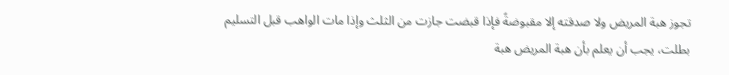تجوز ‌هبة ‌المريض ولا صدقته إلا مقبوضةً فإذا قبضت جازت من الثلث وإذا مات الواهب قبل التسليم بطلت، يجب أن يعلم بأن ‌هبة ‌المريض هبة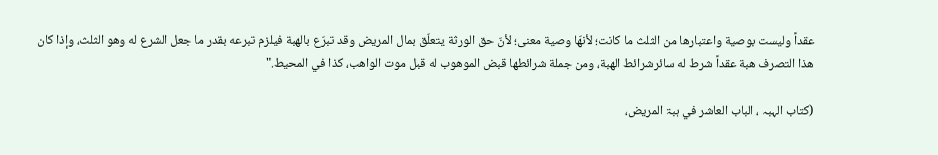عقداً وليست بوصية واعتبارها من الثلث ما كانت؛ لأنهّا وصية معنى؛ لأنّ حق الورثة يتعلّق بمال المريض وقد تبرّع بالهبة فيلزم تبرعه بقدر ما جعل الشرع له وهو الثلث، وإذا كان هذا التصرف هبة عقداً شرط له سائرشرائط الهبة، ومن جملة شرائطها قبض الموهوب له قبل موت الواهب، كذا في المحيط."

(كتاب الہبہ ، الباب العاشر في ہبۃ المريض،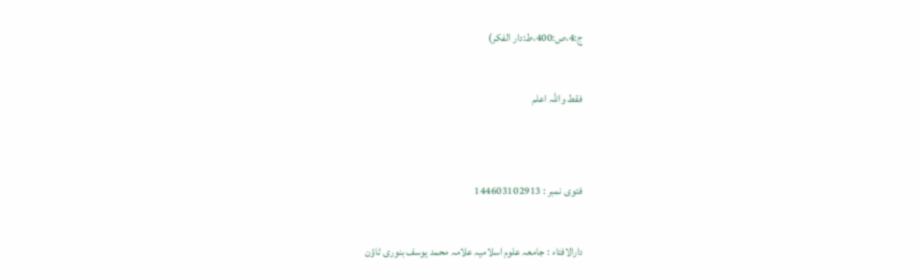ج:4،ص:400،ط:دار الفكر)

فقط واللہ اعلم


فتوی نمبر : 144603102913

دارالافتاء : جامعہ علوم اسلامیہ علامہ محمد یوسف بنوری ٹاؤن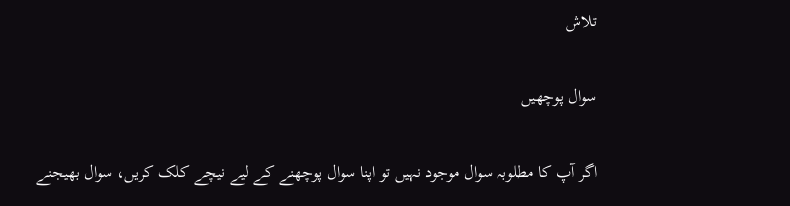تلاش

سوال پوچھیں

اگر آپ کا مطلوبہ سوال موجود نہیں تو اپنا سوال پوچھنے کے لیے نیچے کلک کریں، سوال بھیجنے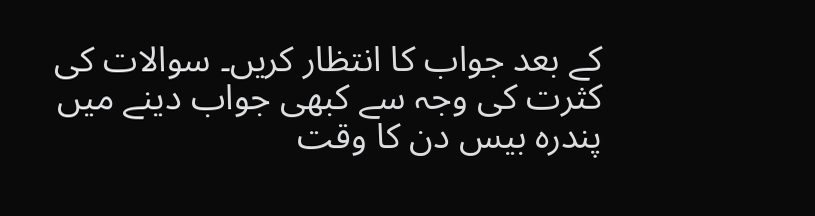کے بعد جواب کا انتظار کریں۔ سوالات کی کثرت کی وجہ سے کبھی جواب دینے میں پندرہ بیس دن کا وقت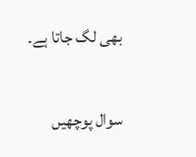بھی لگ جاتا ہے۔

سوال پوچھیں